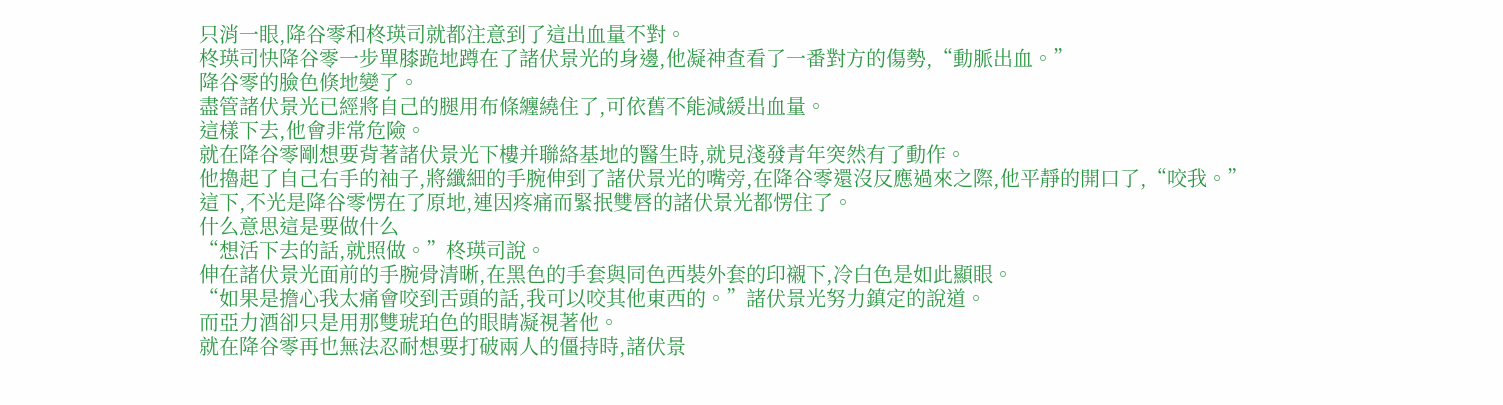只消一眼,降谷零和柊瑛司就都注意到了這出血量不對。
柊瑛司快降谷零一步單膝跪地蹲在了諸伏景光的身邊,他凝神查看了一番對方的傷勢,“動脈出血。”
降谷零的臉色倏地變了。
盡管諸伏景光已經將自己的腿用布條纏繞住了,可依舊不能減緩出血量。
這樣下去,他會非常危險。
就在降谷零剛想要背著諸伏景光下樓并聯絡基地的醫生時,就見淺發青年突然有了動作。
他擼起了自己右手的袖子,將纖細的手腕伸到了諸伏景光的嘴旁,在降谷零還沒反應過來之際,他平靜的開口了,“咬我。”
這下,不光是降谷零愣在了原地,連因疼痛而緊抿雙唇的諸伏景光都愣住了。
什么意思這是要做什么
“想活下去的話,就照做。”柊瑛司說。
伸在諸伏景光面前的手腕骨清晰,在黑色的手套與同色西裝外套的印襯下,冷白色是如此顯眼。
“如果是擔心我太痛會咬到舌頭的話,我可以咬其他東西的。”諸伏景光努力鎮定的說道。
而亞力酒卻只是用那雙琥珀色的眼睛凝視著他。
就在降谷零再也無法忍耐想要打破兩人的僵持時,諸伏景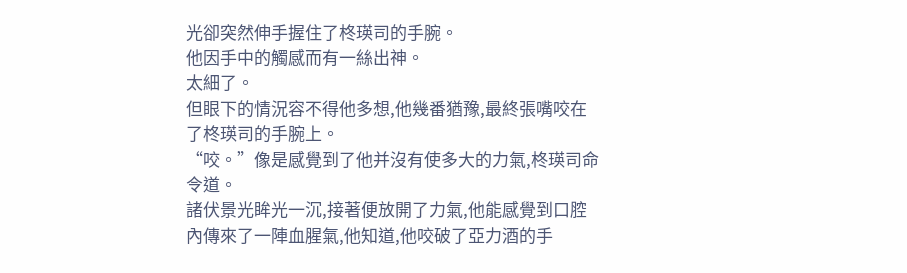光卻突然伸手握住了柊瑛司的手腕。
他因手中的觸感而有一絲出神。
太細了。
但眼下的情況容不得他多想,他幾番猶豫,最終張嘴咬在了柊瑛司的手腕上。
“咬。”像是感覺到了他并沒有使多大的力氣,柊瑛司命令道。
諸伏景光眸光一沉,接著便放開了力氣,他能感覺到口腔內傳來了一陣血腥氣,他知道,他咬破了亞力酒的手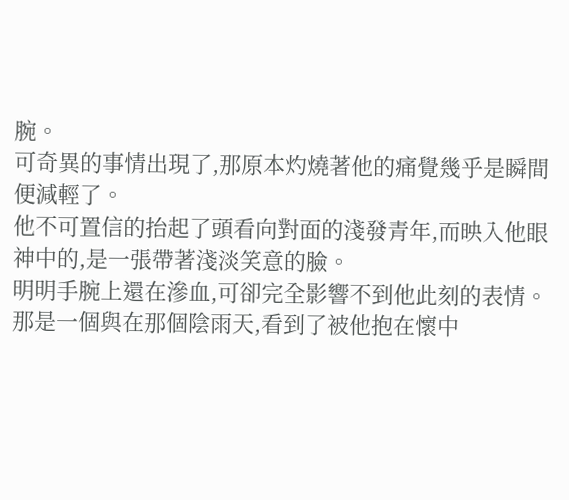腕。
可奇異的事情出現了,那原本灼燒著他的痛覺幾乎是瞬間便減輕了。
他不可置信的抬起了頭看向對面的淺發青年,而映入他眼神中的,是一張帶著淺淡笑意的臉。
明明手腕上還在滲血,可卻完全影響不到他此刻的表情。
那是一個與在那個陰雨天,看到了被他抱在懷中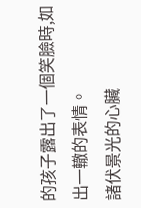的孩子露出了一個笑臉時,如出一轍的表情。
諸伏景光的心臟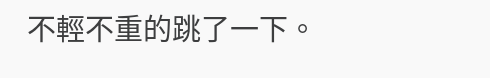不輕不重的跳了一下。